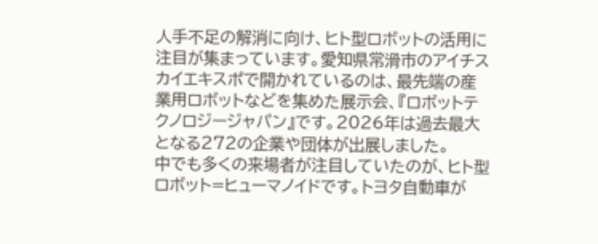人手不足の解消に向け、ヒト型ロボットの活用に注目が集まっています。愛知県常滑市のアイチスカイエキスポで開かれているのは、最先端の産業用ロボットなどを集めた展示会、『ロボットテクノロジージャパン』です。2026年は過去最大となる272の企業や団体が出展しました。
中でも多くの来場者が注目していたのが、ヒト型ロボット=ヒューマノイドです。トヨタ自動車が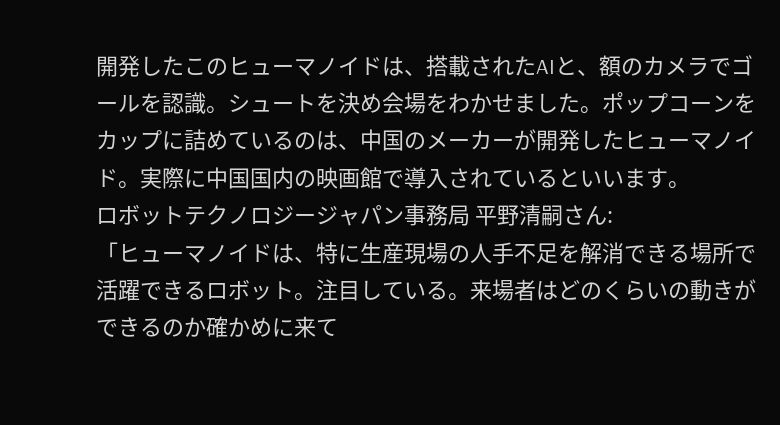開発したこのヒューマノイドは、搭載されたAIと、額のカメラでゴールを認識。シュートを決め会場をわかせました。ポップコーンをカップに詰めているのは、中国のメーカーが開発したヒューマノイド。実際に中国国内の映画館で導入されているといいます。
ロボットテクノロジージャパン事務局 平野清嗣さん:
「ヒューマノイドは、特に生産現場の人手不足を解消できる場所で活躍できるロボット。注目している。来場者はどのくらいの動きができるのか確かめに来て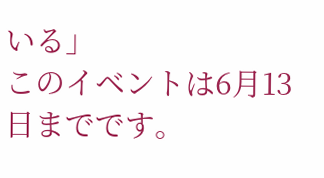いる」
このイベントは6月13日までです。